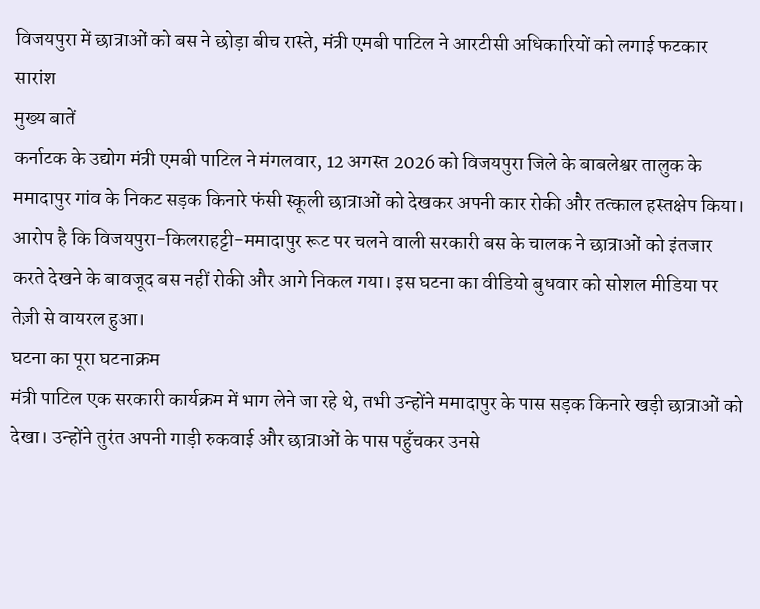विजयपुरा में छात्राओं को बस ने छोड़ा बीच रास्ते, मंत्री एमबी पाटिल ने आरटीसी अधिकारियों को लगाई फटकार
सारांश
मुख्य बातें
कर्नाटक के उद्योग मंत्री एमबी पाटिल ने मंगलवार, 12 अगस्त 2026 को विजयपुरा जिले के बाबलेश्वर तालुक के ममादापुर गांव के निकट सड़क किनारे फंसी स्कूली छात्राओं को देखकर अपनी कार रोकी और तत्काल हस्तक्षेप किया। आरोप है कि विजयपुरा-किलराहट्टी-ममादापुर रूट पर चलने वाली सरकारी बस के चालक ने छात्राओं को इंतजार करते देखने के बावजूद बस नहीं रोकी और आगे निकल गया। इस घटना का वीडियो बुधवार को सोशल मीडिया पर तेज़ी से वायरल हुआ।
घटना का पूरा घटनाक्रम
मंत्री पाटिल एक सरकारी कार्यक्रम में भाग लेने जा रहे थे, तभी उन्होंने ममादापुर के पास सड़क किनारे खड़ी छात्राओं को देखा। उन्होंने तुरंत अपनी गाड़ी रुकवाई और छात्राओं के पास पहुँचकर उनसे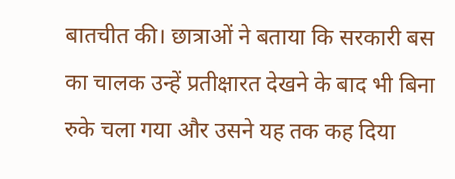बातचीत की। छात्राओं ने बताया कि सरकारी बस का चालक उन्हें प्रतीक्षारत देखने के बाद भी बिना रुके चला गया और उसने यह तक कह दिया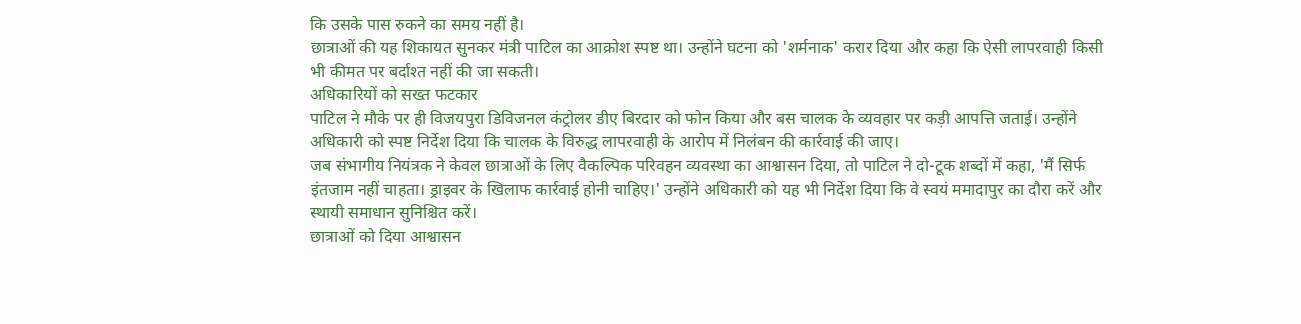कि उसके पास रुकने का समय नहीं है।
छात्राओं की यह शिकायत सुनकर मंत्री पाटिल का आक्रोश स्पष्ट था। उन्होंने घटना को 'शर्मनाक' करार दिया और कहा कि ऐसी लापरवाही किसी भी कीमत पर बर्दाश्त नहीं की जा सकती।
अधिकारियों को सख्त फटकार
पाटिल ने मौके पर ही विजयपुरा डिविजनल कंट्रोलर डीए बिरदार को फोन किया और बस चालक के व्यवहार पर कड़ी आपत्ति जताई। उन्होंने अधिकारी को स्पष्ट निर्देश दिया कि चालक के विरुद्ध लापरवाही के आरोप में निलंबन की कार्रवाई की जाए।
जब संभागीय नियंत्रक ने केवल छात्राओं के लिए वैकल्पिक परिवहन व्यवस्था का आश्वासन दिया, तो पाटिल ने दो-टूक शब्दों में कहा, 'मैं सिर्फ इंतजाम नहीं चाहता। ड्राइवर के खिलाफ कार्रवाई होनी चाहिए।' उन्होंने अधिकारी को यह भी निर्देश दिया कि वे स्वयं ममादापुर का दौरा करें और स्थायी समाधान सुनिश्चित करें।
छात्राओं को दिया आश्वासन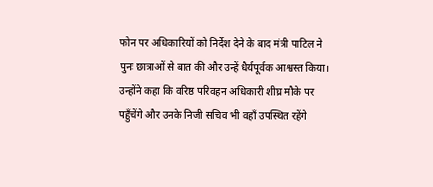फोन पर अधिकारियों को निर्देश देने के बाद मंत्री पाटिल ने पुनः छात्राओं से बात की और उन्हें धैर्यपूर्वक आश्वस्त किया। उन्होंने कहा कि वरिष्ठ परिवहन अधिकारी शीघ्र मौके पर पहुँचेंगे और उनके निजी सचिव भी वहाँ उपस्थित रहेंगे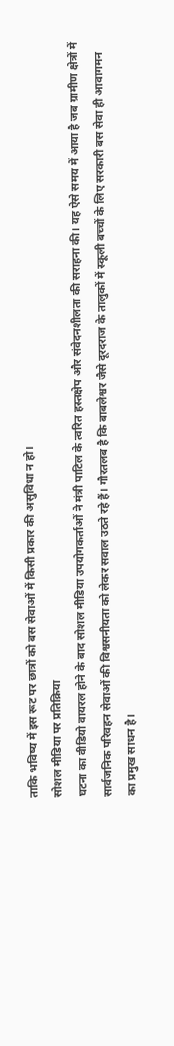ताकि भविष्य में इस रूट पर छात्रों को बस सेवाओं में किसी प्रकार की असुविधा न हो।
सोशल मीडिया पर प्रतिक्रिया
घटना का वीडियो वायरल होने के बाद सोशल मीडिया उपयोगकर्ताओं ने मंत्री पाटिल के त्वरित हस्तक्षेप और संवेदनशीलता की सराहना की। यह ऐसे समय में आया है जब ग्रामीण क्षेत्रों में सार्वजनिक परिवहन सेवाओं की विश्वसनीयता को लेकर सवाल उठते रहे हैं। गौरतलब है कि बाबलेश्वर जैसे दूरदराज के तालुकों में स्कूली बच्चों के लिए सरकारी बस सेवा ही आवागमन का प्रमुख साधन है।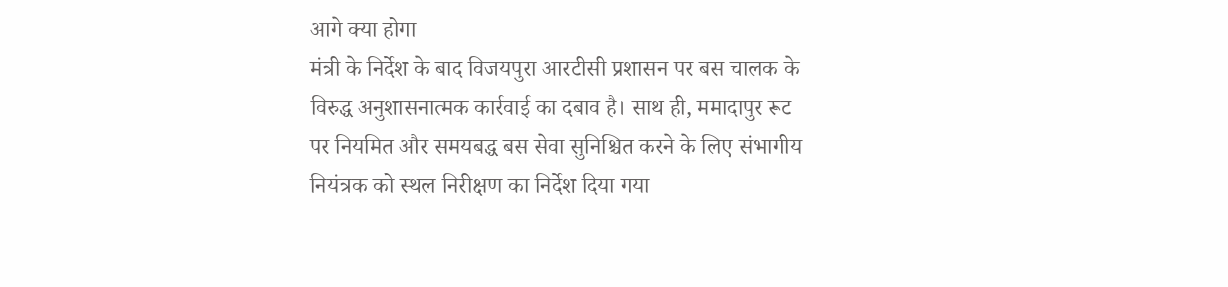आगे क्या होगा
मंत्री के निर्देश के बाद विजयपुरा आरटीसी प्रशासन पर बस चालक के विरुद्ध अनुशासनात्मक कार्रवाई का दबाव है। साथ ही, ममादापुर रूट पर नियमित और समयबद्ध बस सेवा सुनिश्चित करने के लिए संभागीय नियंत्रक को स्थल निरीक्षण का निर्देश दिया गया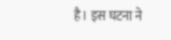है। इस घटना ने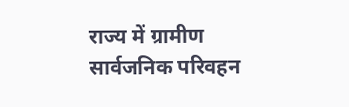राज्य में ग्रामीण सार्वजनिक परिवहन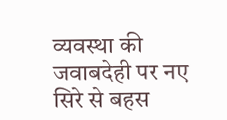व्यवस्था की जवाबदेही पर नए सिरे से बहस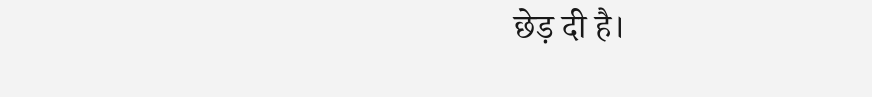छेड़ दी है।